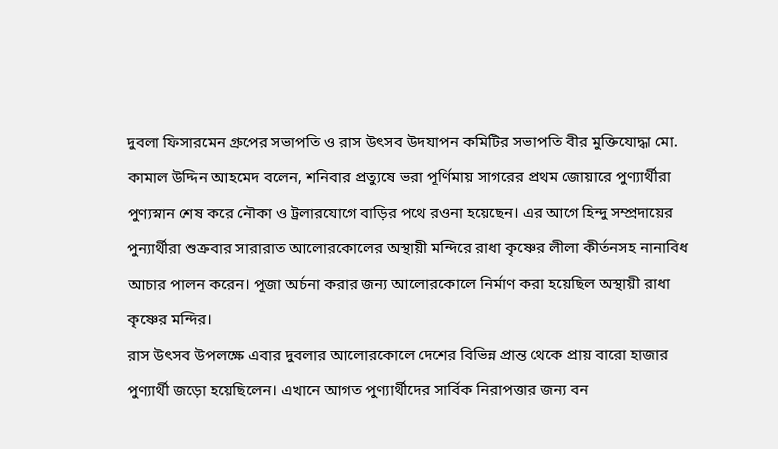দুবলা ফিসারমেন গ্রুপের সভাপতি ও রাস উৎসব উদযাপন কমিটির সভাপতি বীর মুক্তিযোদ্ধা মো. কামাল উদ্দিন আহমেদ বলেন, শনিবার প্রত্যুষে ভরা পূর্ণিমায় সাগরের প্রথম জোয়ারে পুণ্যার্থীরা পুণ্যস্নান শেষ করে নৌকা ও ট্রলারযোগে বাড়ির পথে রওনা হয়েছেন। এর আগে হিন্দু সম্প্রদায়ের পুন্যার্থীরা শুক্রবার সারারাত আলোরকোলের অস্থায়ী মন্দিরে রাধা কৃষ্ণের লীলা কীর্তনসহ নানাবিধ আচার পালন করেন। পূজা অর্চনা করার জন্য আলোরকোলে নির্মাণ করা হয়েছিল অস্থায়ী রাধা কৃষ্ণের মন্দির।
রাস উৎসব উপলক্ষে এবার দুবলার আলোরকোলে দেশের বিভিন্ন প্রান্ত থেকে প্রায় বারো হাজার পুণ্যার্থী জড়ো হয়েছিলেন। এখানে আগত পুণ্যার্থীদের সার্বিক নিরাপত্তার জন্য বন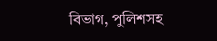বিভাগ, পুলিশসহ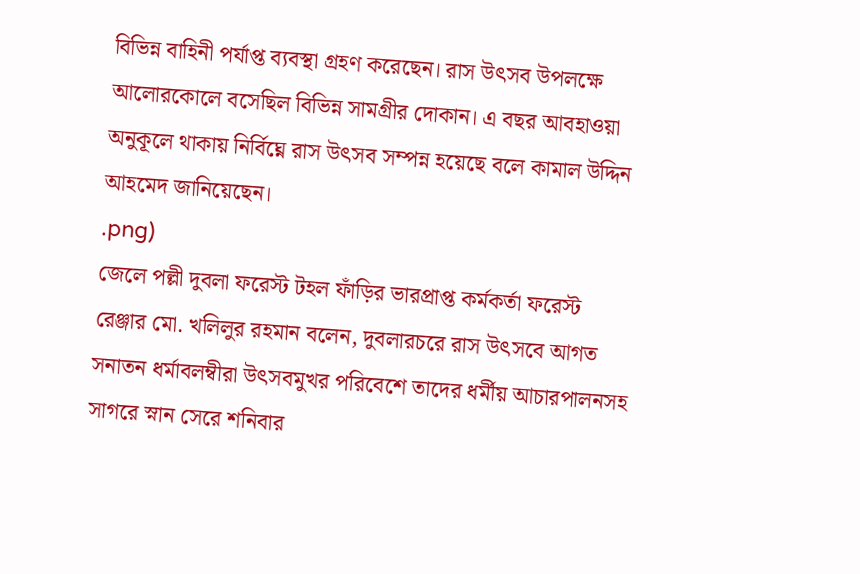বিভিন্ন বাহিনী পর্যাপ্ত ব্যবস্থা গ্রহণ করেছেন। রাস উৎসব উপলক্ষে আলোরকোলে বসেছিল বিভিন্ন সামগ্রীর দোকান। এ বছর আবহাওয়া অনুকূলে থাকায় নির্বিঘ্নে রাস উৎসব সম্পন্ন হয়েছে বলে কামাল উদ্দিন আহমেদ জানিয়েছেন।
.png)
জেলে পল্লী দুবলা ফরেস্ট টহল ফাঁড়ির ভারপ্রাপ্ত কর্মকর্তা ফরেস্ট রেঞ্জার মো. খলিলুর রহমান বলেন, দুবলারচরে রাস উৎসবে আগত সনাতন ধর্মাবলম্বীরা উৎসবমুখর পরিবেশে তাদের ধর্মীয় আচারপালনসহ সাগরে স্নান সেরে শনিবার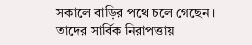সকালে বাড়ির পথে চলে গেছেন। তাদের সার্বিক নিরাপত্তায়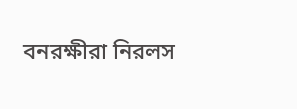বনরক্ষীরা নিরলস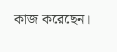কাজ করেছেন।